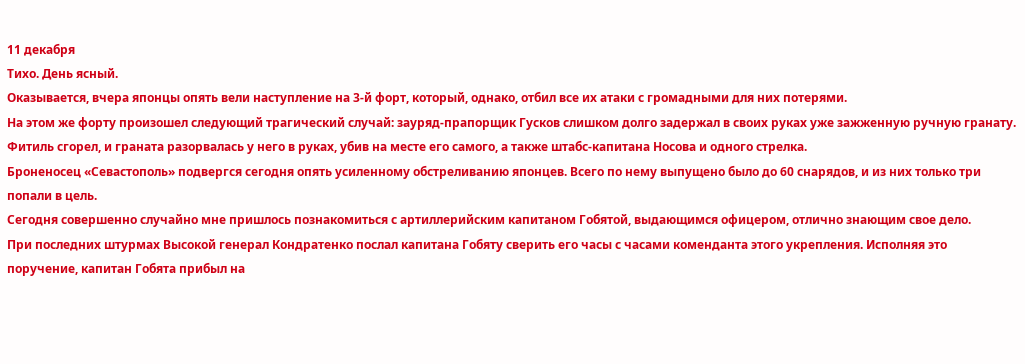11 декабря
Тихо. День ясный.
Оказывается, вчера японцы опять вели наступление на 3-й форт, который, однако, отбил все их атаки с громадными для них потерями.
На этом же форту произошел следующий трагический случай: зауряд-прапорщик Гусков слишком долго задержал в своих руках уже зажженную ручную гранату. Фитиль сгорел, и граната разорвалась у него в руках, убив на месте его самого, а также штабс-капитана Носова и одного стрелка.
Броненосец «Севастополь» подвергся сегодня опять усиленному обстреливанию японцев. Всего по нему выпущено было до 60 снарядов, и из них только три попали в цель.
Сегодня совершенно случайно мне пришлось познакомиться с артиллерийским капитаном Гобятой, выдающимся офицером, отлично знающим свое дело.
При последних штурмах Высокой генерал Кондратенко послал капитана Гобяту сверить его часы с часами коменданта этого укрепления. Исполняя это поручение, капитан Гобята прибыл на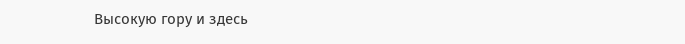Высокую гору и здесь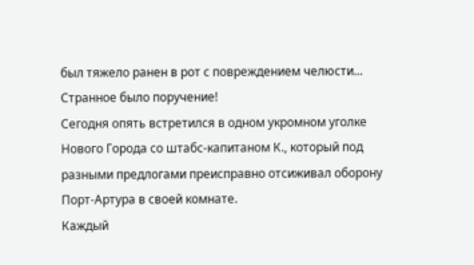был тяжело ранен в рот с повреждением челюсти... Странное было поручение!
Сегодня опять встретился в одном укромном уголке Нового Города со штабс-капитаном К., который под разными предлогами преисправно отсиживал оборону Порт-Артура в своей комнате.
Каждый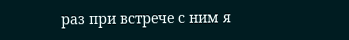раз при встрече с ним я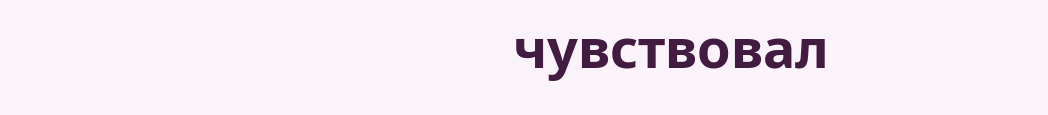чувствовал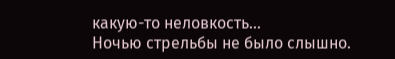какую-то неловкость...
Ночью стрельбы не было слышно.